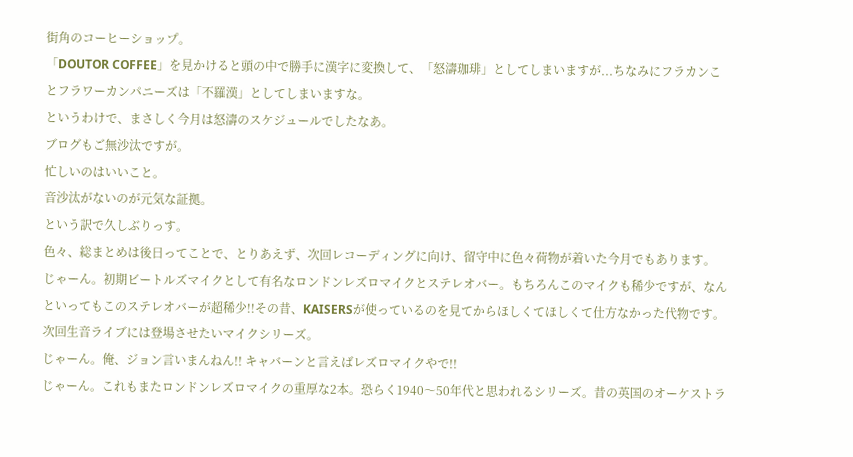街角のコーヒーショップ。
「DOUTOR COFFEE」を見かけると頭の中で勝手に漢字に変換して、「怒濤珈琲」としてしまいますが...ちなみにフラカンことフラワーカンパニーズは「不羅漢」としてしまいますな。
というわけで、まさしく今月は怒濤のスケジュールでしたなあ。
ブログもご無沙汰ですが。
忙しいのはいいこと。
音沙汰がないのが元気な証拠。
という訳で久しぶりっす。
色々、総まとめは後日ってことで、とりあえず、次回レコーディングに向け、留守中に色々荷物が着いた今月でもあります。
じゃーん。初期ビートルズマイクとして有名なロンドンレズロマイクとステレオバー。もちろんこのマイクも稀少ですが、なんといってもこのステレオバーが超稀少!!その昔、KAISERSが使っているのを見てからほしくてほしくて仕方なかった代物です。次回生音ライブには登場させたいマイクシリーズ。
じゃーん。俺、ジョン言いまんねん!! キャバーンと言えばレズロマイクやで!!
じゃーん。これもまたロンドンレズロマイクの重厚な2本。恐らく1940〜50年代と思われるシリーズ。昔の英国のオーケストラ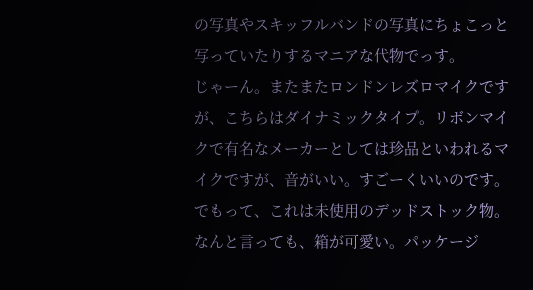の写真やスキッフルバンドの写真にちょこっと写っていたりするマニアな代物でっす。
じゃーん。またまたロンドンレズロマイクですが、こちらはダイナミックタイプ。リボンマイクで有名なメーカーとしては珍品といわれるマイクですが、音がいい。すごーくいいのです。でもって、これは未使用のデッドストック物。なんと言っても、箱が可愛い。パッケージ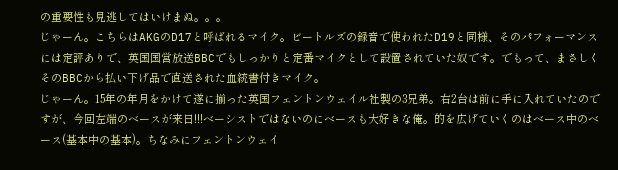の重要性も見逃してはいけまぬ。。。
じゃーん。こちらはAKGのD17と呼ばれるマイク。ビートルズの録音で使われたD19と同様、そのパフォーマンスには定評ありで、英国国営放送BBCでもしっかりと定番マイクとして設置されていた奴です。でもって、まさしくそのBBCから払い下げ品で直送された血統書付きマイク。
じゃーん。15年の年月をかけて遂に揃った英国フェントンウェイル社製の3兄弟。右2台は前に手に入れていたのですが、今回左端のベースが来日!!!ベーシストではないのにベースも大好きな俺。的を広げていくのはベース中のベース(基本中の基本)。ちなみにフェントンウェイ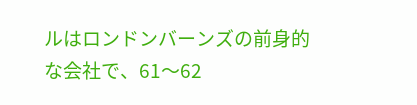ルはロンドンバーンズの前身的な会社で、61〜62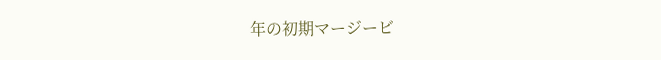年の初期マージービ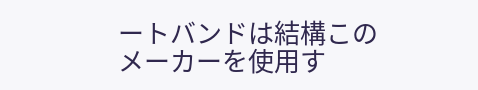ートバンドは結構このメーカーを使用す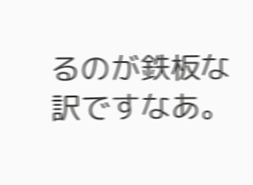るのが鉄板な訳ですなあ。